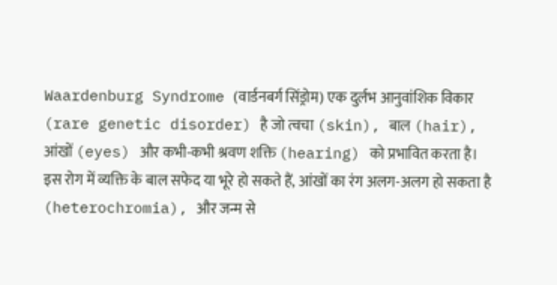Waardenburg Syndrome (वार्डनबर्ग सिंड्रोम) एक दुर्लभ आनुवांशिक विकार (rare genetic disorder) है जो त्वचा (skin), बाल (hair), आंखों (eyes) और कभी-कभी श्रवण शक्ति (hearing) को प्रभावित करता है।
इस रोग में व्यक्ति के बाल सफेद या भूरे हो सकते हैं, आंखों का रंग अलग-अलग हो सकता है (heterochromia), और जन्म से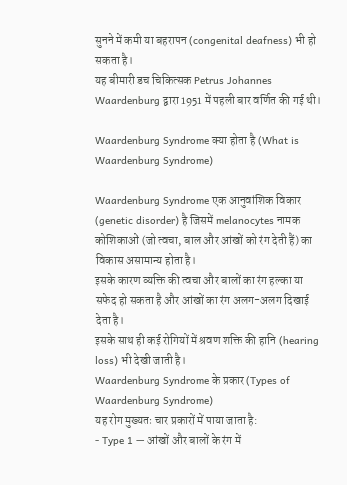सुनने में कमी या बहरापन (congenital deafness) भी हो सकता है।
यह बीमारी डच चिकित्सक Petrus Johannes Waardenburg द्वारा 1951 में पहली बार वर्णित की गई थी।

Waardenburg Syndrome क्या होता है (What is Waardenburg Syndrome)

Waardenburg Syndrome एक आनुवांशिक विकार (genetic disorder) है जिसमें melanocytes नामक कोशिकाओं (जो त्वचा, बाल और आंखों को रंग देती हैं) का विकास असामान्य होता है।
इसके कारण व्यक्ति की त्वचा और बालों का रंग हल्का या सफेद हो सकता है और आंखों का रंग अलग-अलग दिखाई देता है।
इसके साथ ही कई रोगियों में श्रवण शक्ति की हानि (hearing loss) भी देखी जाती है।
Waardenburg Syndrome के प्रकार (Types of Waardenburg Syndrome)
यह रोग मुख्यतः चार प्रकारों में पाया जाता है:
- Type 1 — आंखों और बालों के रंग में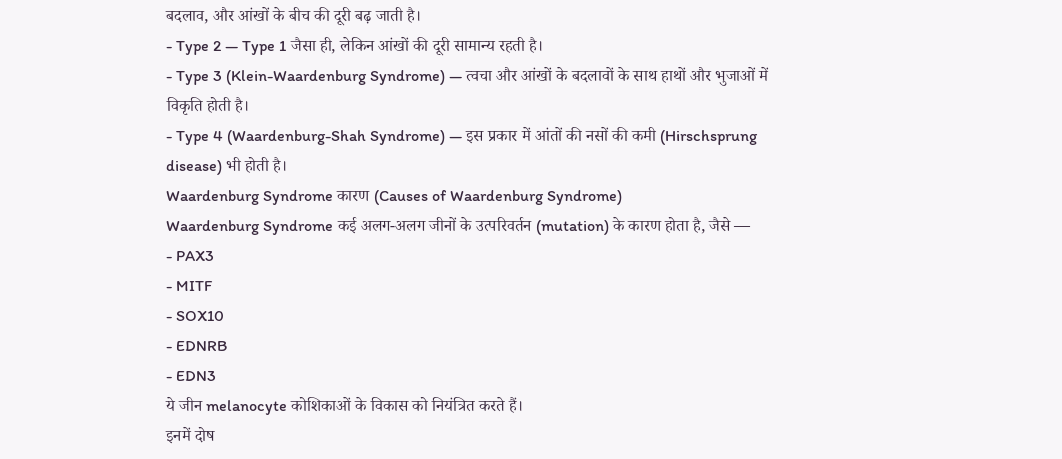बदलाव, और आंखों के बीच की दूरी बढ़ जाती है।
- Type 2 — Type 1 जैसा ही, लेकिन आंखों की दूरी सामान्य रहती है।
- Type 3 (Klein-Waardenburg Syndrome) — त्वचा और आंखों के बदलावों के साथ हाथों और भुजाओं में विकृति होती है।
- Type 4 (Waardenburg-Shah Syndrome) — इस प्रकार में आंतों की नसों की कमी (Hirschsprung disease) भी होती है।
Waardenburg Syndrome कारण (Causes of Waardenburg Syndrome)
Waardenburg Syndrome कई अलग-अलग जीनों के उत्परिवर्तन (mutation) के कारण होता है, जैसे —
- PAX3
- MITF
- SOX10
- EDNRB
- EDN3
ये जीन melanocyte कोशिकाओं के विकास को नियंत्रित करते हैं।
इनमें दोष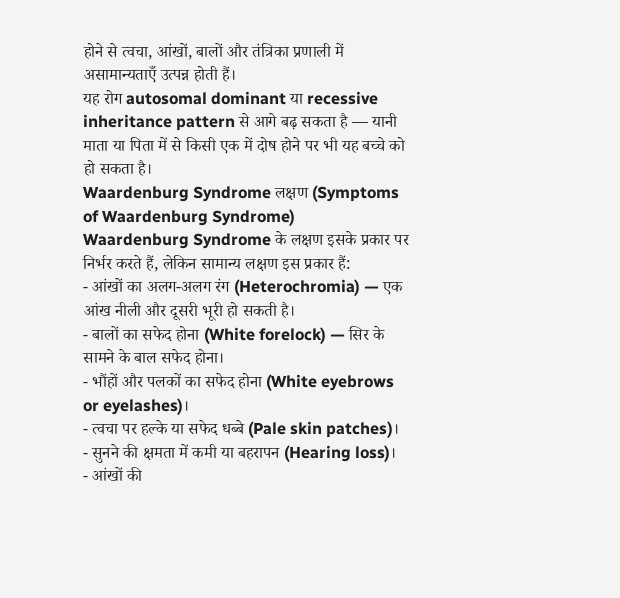होने से त्वचा, आंखों, बालों और तंत्रिका प्रणाली में असामान्यताएँ उत्पन्न होती हैं।
यह रोग autosomal dominant या recessive inheritance pattern से आगे बढ़ सकता है — यानी माता या पिता में से किसी एक में दोष होने पर भी यह बच्चे को हो सकता है।
Waardenburg Syndrome लक्षण (Symptoms of Waardenburg Syndrome)
Waardenburg Syndrome के लक्षण इसके प्रकार पर निर्भर करते हैं, लेकिन सामान्य लक्षण इस प्रकार हैं:
- आंखों का अलग-अलग रंग (Heterochromia) — एक आंख नीली और दूसरी भूरी हो सकती है।
- बालों का सफेद होना (White forelock) — सिर के सामने के बाल सफेद होना।
- भौंहों और पलकों का सफेद होना (White eyebrows or eyelashes)।
- त्वचा पर हल्के या सफेद धब्बे (Pale skin patches)।
- सुनने की क्षमता में कमी या बहरापन (Hearing loss)।
- आंखों की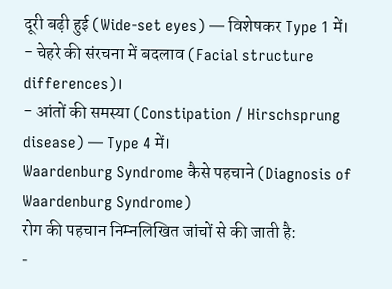दूरी बढ़ी हुई (Wide-set eyes) — विशेषकर Type 1 में।
- चेहरे की संरचना में बदलाव (Facial structure differences)।
- आंतों की समस्या (Constipation / Hirschsprung disease) — Type 4 में।
Waardenburg Syndrome कैसे पहचाने (Diagnosis of Waardenburg Syndrome)
रोग की पहचान निम्नलिखित जांचों से की जाती है:
-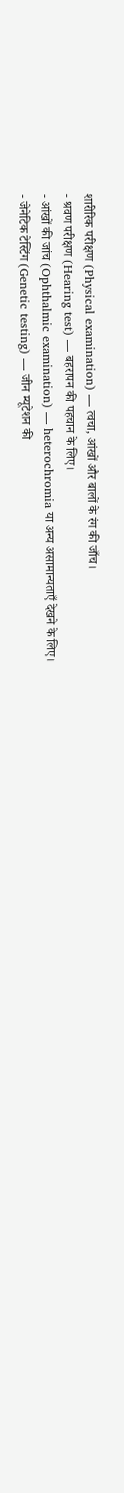शारीरिक परीक्षण (Physical examination) — त्वचा, आंखों और बालों के रंग की जाँच।
- श्रवण परीक्षण (Hearing test) — बहरापन की पहचान के लिए।
- आंखों की जांच (Ophthalmic examination) — heterochromia या अन्य असामान्यताएँ देखने के लिए।
- जेनेटिक टेस्टिंग (Genetic testing) — जीन म्यूटेशन की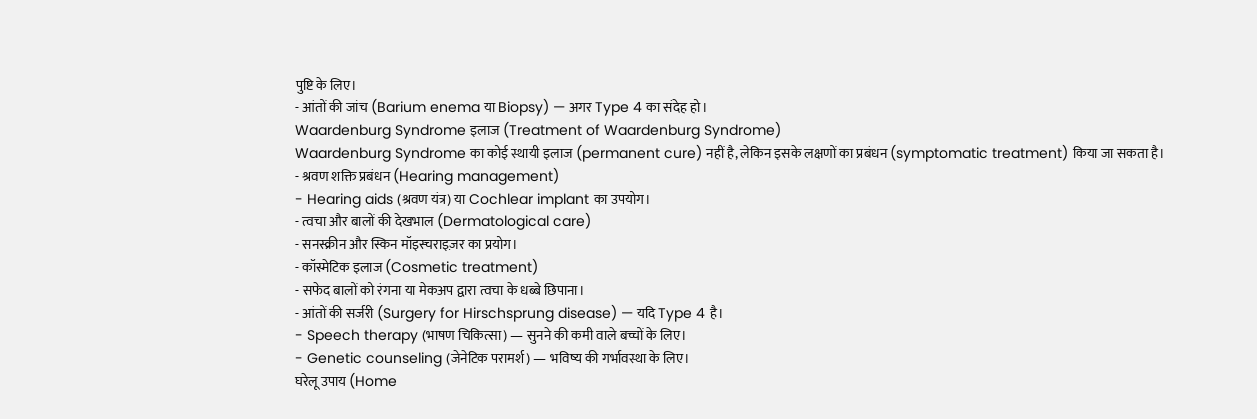पुष्टि के लिए।
- आंतों की जांच (Barium enema या Biopsy) — अगर Type 4 का संदेह हो।
Waardenburg Syndrome इलाज (Treatment of Waardenburg Syndrome)
Waardenburg Syndrome का कोई स्थायी इलाज (permanent cure) नहीं है, लेकिन इसके लक्षणों का प्रबंधन (symptomatic treatment) किया जा सकता है।
- श्रवण शक्ति प्रबंधन (Hearing management)
- Hearing aids (श्रवण यंत्र) या Cochlear implant का उपयोग।
- त्वचा और बालों की देखभाल (Dermatological care)
- सनस्क्रीन और स्किन मॉइस्चराइज़र का प्रयोग।
- कॉस्मेटिक इलाज (Cosmetic treatment)
- सफेद बालों को रंगना या मेकअप द्वारा त्वचा के धब्बे छिपाना।
- आंतों की सर्जरी (Surgery for Hirschsprung disease) — यदि Type 4 है।
- Speech therapy (भाषण चिकित्सा) — सुनने की कमी वाले बच्चों के लिए।
- Genetic counseling (जेनेटिक परामर्श) — भविष्य की गर्भावस्था के लिए।
घरेलू उपाय (Home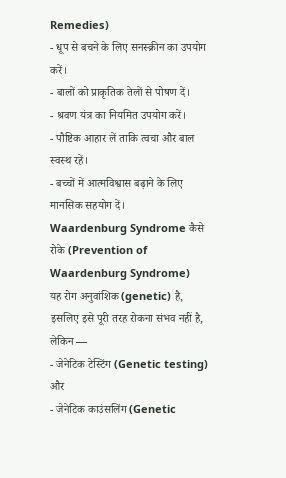Remedies)
- धूप से बचने के लिए सनस्क्रीन का उपयोग करें।
- बालों को प्राकृतिक तेलों से पोषण दें।
- श्रवण यंत्र का नियमित उपयोग करें।
- पौष्टिक आहार लें ताकि त्वचा और बाल स्वस्थ रहें।
- बच्चों में आत्मविश्वास बढ़ाने के लिए मानसिक सहयोग दें।
Waardenburg Syndrome कैसे रोके (Prevention of Waardenburg Syndrome)
यह रोग अनुवांशिक (genetic) है, इसलिए इसे पूरी तरह रोकना संभव नहीं है, लेकिन —
- जेनेटिक टेस्टिंग (Genetic testing) और
- जेनेटिक काउंसलिंग (Genetic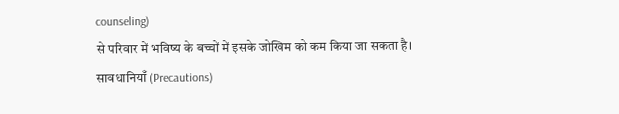counseling)
से परिवार में भविष्य के बच्चों में इसके जोखिम को कम किया जा सकता है।
सावधानियाँ (Precautions)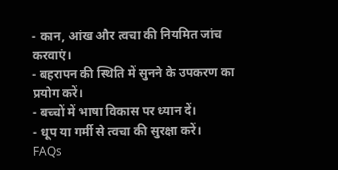- कान, आंख और त्वचा की नियमित जांच करवाएं।
- बहरापन की स्थिति में सुनने के उपकरण का प्रयोग करें।
- बच्चों में भाषा विकास पर ध्यान दें।
- धूप या गर्मी से त्वचा की सुरक्षा करें।
FAQs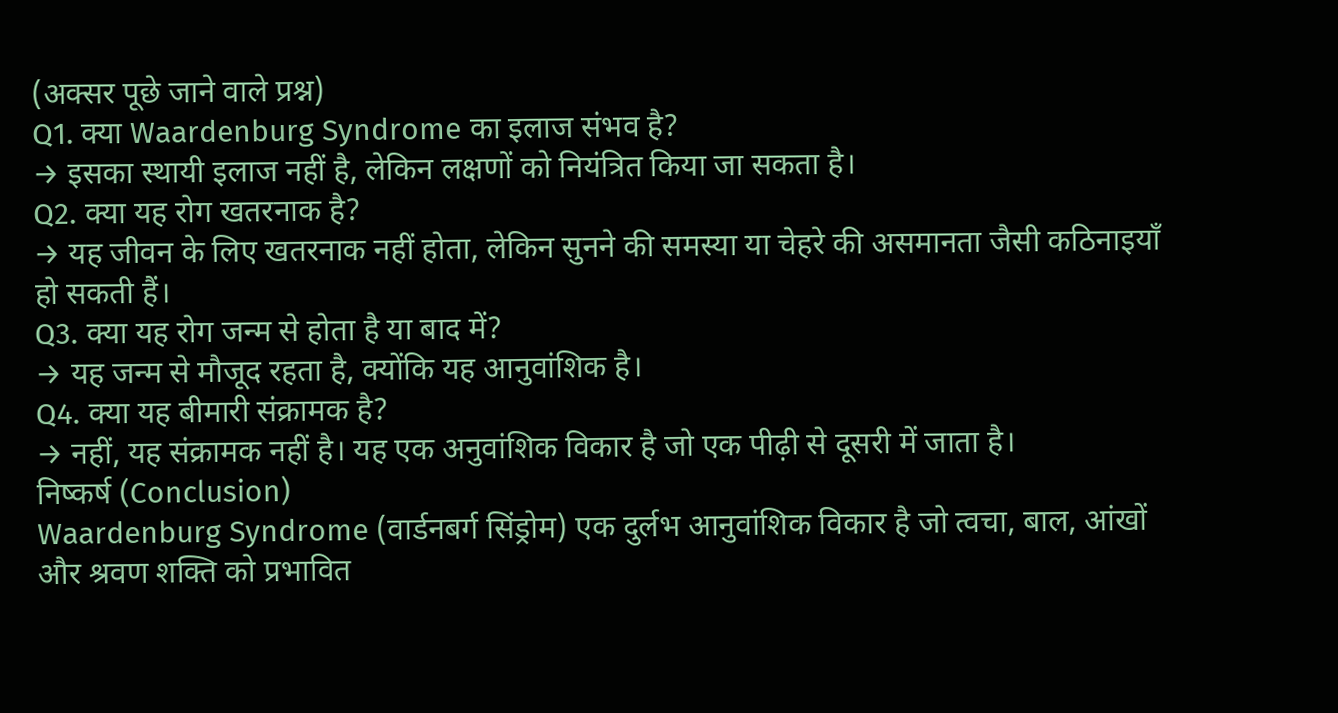(अक्सर पूछे जाने वाले प्रश्न)
Q1. क्या Waardenburg Syndrome का इलाज संभव है?
→ इसका स्थायी इलाज नहीं है, लेकिन लक्षणों को नियंत्रित किया जा सकता है।
Q2. क्या यह रोग खतरनाक है?
→ यह जीवन के लिए खतरनाक नहीं होता, लेकिन सुनने की समस्या या चेहरे की असमानता जैसी कठिनाइयाँ हो सकती हैं।
Q3. क्या यह रोग जन्म से होता है या बाद में?
→ यह जन्म से मौजूद रहता है, क्योंकि यह आनुवांशिक है।
Q4. क्या यह बीमारी संक्रामक है?
→ नहीं, यह संक्रामक नहीं है। यह एक अनुवांशिक विकार है जो एक पीढ़ी से दूसरी में जाता है।
निष्कर्ष (Conclusion)
Waardenburg Syndrome (वार्डनबर्ग सिंड्रोम) एक दुर्लभ आनुवांशिक विकार है जो त्वचा, बाल, आंखों और श्रवण शक्ति को प्रभावित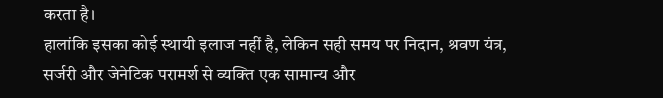करता है।
हालांकि इसका कोई स्थायी इलाज नहीं है, लेकिन सही समय पर निदान, श्रवण यंत्र, सर्जरी और जेनेटिक परामर्श से व्यक्ति एक सामान्य और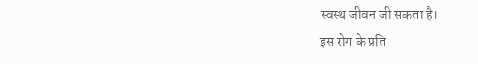स्वस्थ जीवन जी सकता है।
इस रोग के प्रति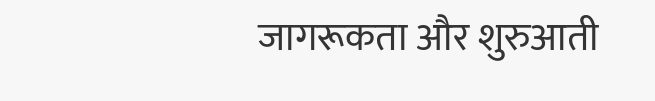जागरूकता और शुरुआती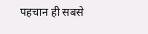पहचान ही सबसे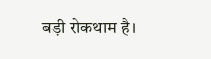बड़ी रोकथाम है।